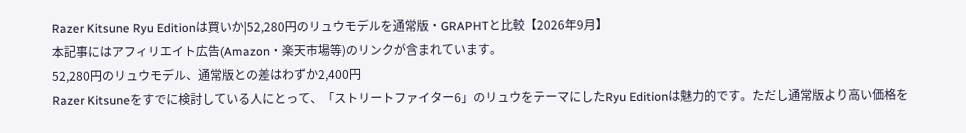Razer Kitsune Ryu Editionは買いか|52,280円のリュウモデルを通常版・GRAPHTと比較【2026年9月】
本記事にはアフィリエイト広告(Amazon・楽天市場等)のリンクが含まれています。
52,280円のリュウモデル、通常版との差はわずか2,400円
Razer Kitsuneをすでに検討している人にとって、「ストリートファイター6」のリュウをテーマにしたRyu Editionは魅力的です。ただし通常版より高い価格を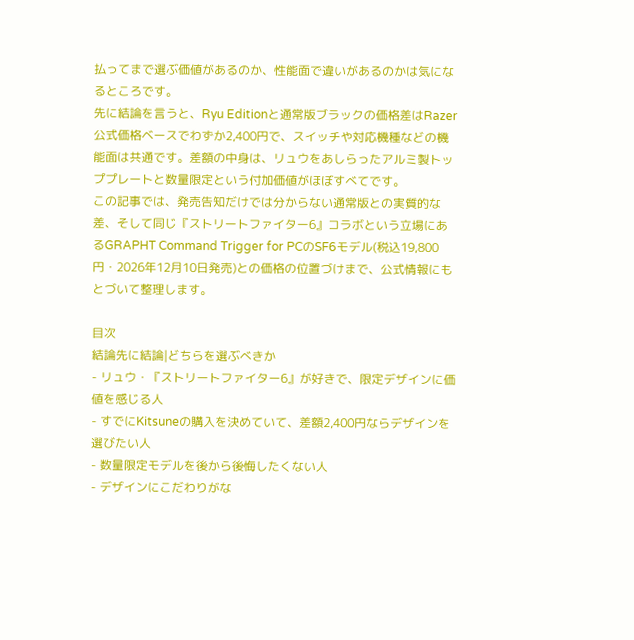払ってまで選ぶ価値があるのか、性能面で違いがあるのかは気になるところです。
先に結論を言うと、Ryu Editionと通常版ブラックの価格差はRazer公式価格ベースでわずか2,400円で、スイッチや対応機種などの機能面は共通です。差額の中身は、リュウをあしらったアルミ製トッププレートと数量限定という付加価値がほぼすべてです。
この記事では、発売告知だけでは分からない通常版との実質的な差、そして同じ『ストリートファイター6』コラボという立場にあるGRAPHT Command Trigger for PCのSF6モデル(税込19,800円・2026年12月10日発売)との価格の位置づけまで、公式情報にもとづいて整理します。

目次
結論先に結論|どちらを選ぶべきか
- リュウ・『ストリートファイター6』が好きで、限定デザインに価値を感じる人
- すでにKitsuneの購入を決めていて、差額2,400円ならデザインを選びたい人
- 数量限定モデルを後から後悔したくない人
- デザインにこだわりがな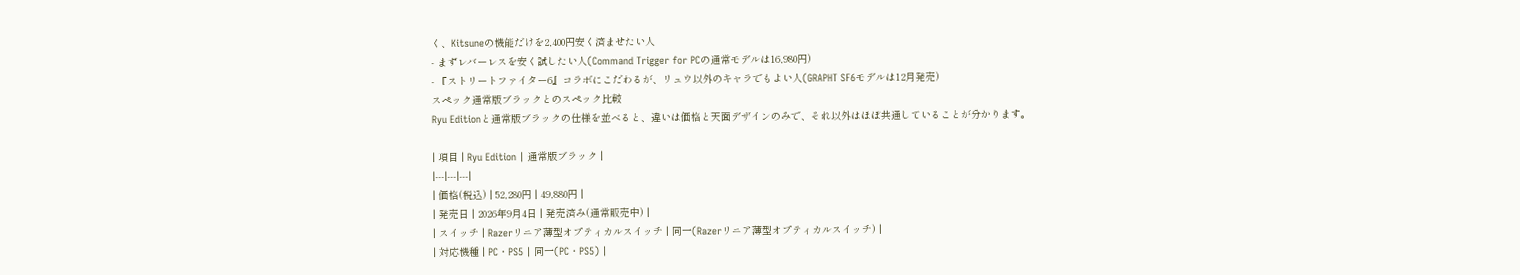く、Kitsuneの機能だけを2,400円安く済ませたい人
- まずレバーレスを安く試したい人(Command Trigger for PCの通常モデルは16,980円)
- 『ストリートファイター6』コラボにこだわるが、リュウ以外のキャラでもよい人(GRAPHT SF6モデルは12月発売)
スペック通常版ブラックとのスペック比較
Ryu Editionと通常版ブラックの仕様を並べると、違いは価格と天面デザインのみで、それ以外はほぼ共通していることが分かります。

| 項目 | Ryu Edition | 通常版ブラック |
|---|---|---|
| 価格(税込) | 52,280円 | 49,880円 |
| 発売日 | 2026年9月4日 | 発売済み(通常販売中) |
| スイッチ | Razerリニア薄型オプティカルスイッチ | 同一(Razerリニア薄型オプティカルスイッチ) |
| 対応機種 | PC・PS5 | 同一(PC・PS5) |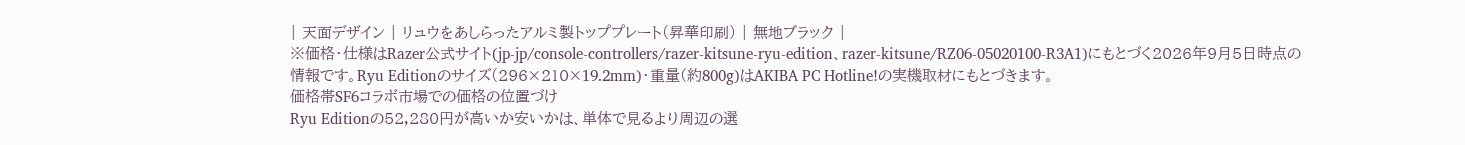| 天面デザイン | リュウをあしらったアルミ製トッププレート(昇華印刷) | 無地ブラック |
※価格・仕様はRazer公式サイト(jp-jp/console-controllers/razer-kitsune-ryu-edition、razer-kitsune/RZ06-05020100-R3A1)にもとづく2026年9月5日時点の情報です。Ryu Editionのサイズ(296×210×19.2mm)・重量(約800g)はAKIBA PC Hotline!の実機取材にもとづきます。
価格帯SF6コラボ市場での価格の位置づけ
Ryu Editionの52,280円が高いか安いかは、単体で見るより周辺の選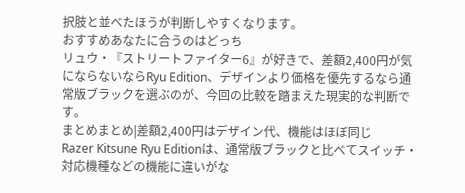択肢と並べたほうが判断しやすくなります。
おすすめあなたに合うのはどっち
リュウ・『ストリートファイター6』が好きで、差額2,400円が気にならないならRyu Edition、デザインより価格を優先するなら通常版ブラックを選ぶのが、今回の比較を踏まえた現実的な判断です。
まとめまとめ|差額2,400円はデザイン代、機能はほぼ同じ
Razer Kitsune Ryu Editionは、通常版ブラックと比べてスイッチ・対応機種などの機能に違いがな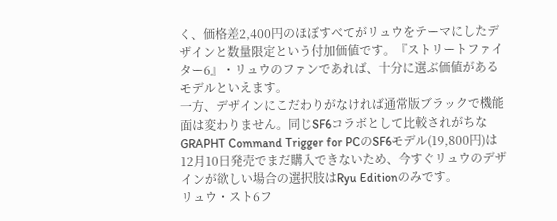く、価格差2,400円のほぼすべてがリュウをテーマにしたデザインと数量限定という付加価値です。『ストリートファイター6』・リュウのファンであれば、十分に選ぶ価値があるモデルといえます。
一方、デザインにこだわりがなければ通常版ブラックで機能面は変わりません。同じSF6コラボとして比較されがちなGRAPHT Command Trigger for PCのSF6モデル(19,800円)は12月10日発売でまだ購入できないため、今すぐリュウのデザインが欲しい場合の選択肢はRyu Editionのみです。
リュウ・スト6フ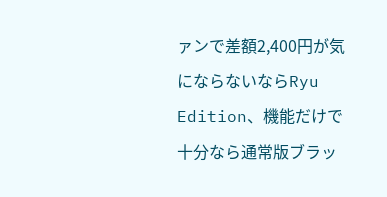ァンで差額2,400円が気にならないならRyu Edition、機能だけで十分なら通常版ブラッ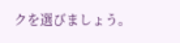クを選びましょう。